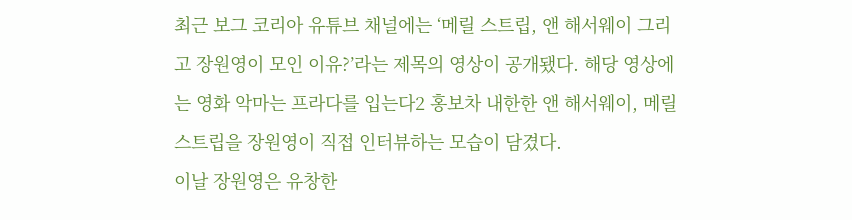최근 보그 코리아 유튜브 채널에는 ‘메릴 스트립, 앤 해서웨이 그리고 장원영이 모인 이유?’라는 제목의 영상이 공개됐다. 해당 영상에는 영화 악마는 프라다를 입는다2 홍보차 내한한 앤 해서웨이, 메릴 스트립을 장원영이 직접 인터뷰하는 모습이 담겼다.
이날 장원영은 유창한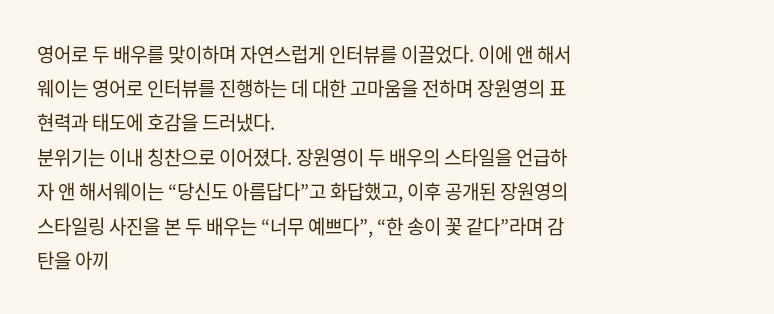영어로 두 배우를 맞이하며 자연스럽게 인터뷰를 이끌었다. 이에 앤 해서웨이는 영어로 인터뷰를 진행하는 데 대한 고마움을 전하며 장원영의 표현력과 태도에 호감을 드러냈다.
분위기는 이내 칭찬으로 이어졌다. 장원영이 두 배우의 스타일을 언급하자 앤 해서웨이는 “당신도 아름답다”고 화답했고, 이후 공개된 장원영의 스타일링 사진을 본 두 배우는 “너무 예쁘다”, “한 송이 꽃 같다”라며 감탄을 아끼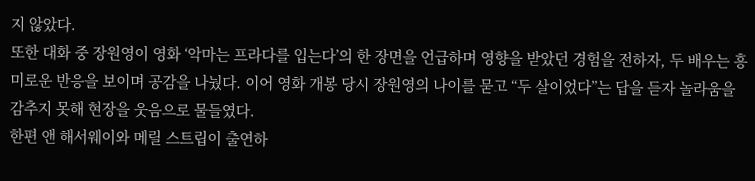지 않았다.
또한 대화 중 장원영이 영화 ‘악마는 프라다를 입는다’의 한 장면을 언급하며 영향을 받았던 경험을 전하자, 두 배우는 흥미로운 반응을 보이며 공감을 나눴다. 이어 영화 개봉 당시 장원영의 나이를 묻고 “두 살이었다”는 답을 듣자 놀라움을 감추지 못해 현장을 웃음으로 물들였다.
한편 앤 해서웨이와 메릴 스트립이 출연하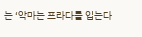는 ‘악마는 프라다를 입는다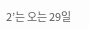2’는 오는 29일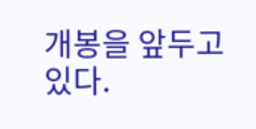개봉을 앞두고 있다.